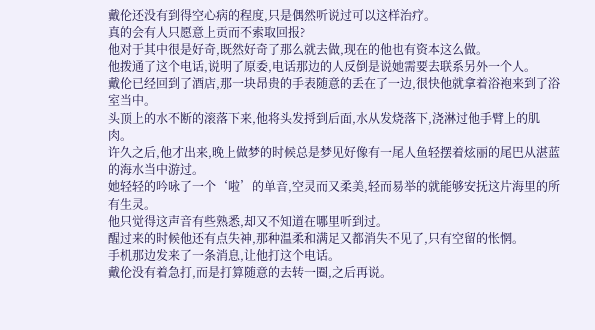戴伦还没有到得空心病的程度,只是偶然听说过可以这样治疗。
真的会有人只愿意上贡而不索取回报?
他对于其中很是好奇,既然好奇了那么就去做,现在的他也有资本这么做。
他拨通了这个电话,说明了原委,电话那边的人反倒是说她需要去联系另外一个人。
戴伦已经回到了酒店,那一块昂贵的手表随意的丢在了一边,很快他就拿着浴袍来到了浴室当中。
头顶上的水不断的滚落下来,他将头发捋到后面,水从发烧落下,浇淋过他手臂上的肌肉。
许久之后,他才出来,晚上做梦的时候总是梦见好像有一尾人鱼轻摆着炫丽的尾巴从湛蓝的海水当中游过。
她轻轻的吟咏了一个‘啦’的单音,空灵而又柔美,轻而易举的就能够安抚这片海里的所有生灵。
他只觉得这声音有些熟悉,却又不知道在哪里听到过。
醒过来的时候他还有点失神,那种温柔和满足又都消失不见了,只有空留的怅惘。
手机那边发来了一条消息,让他打这个电话。
戴伦没有着急打,而是打算随意的去转一圈,之后再说。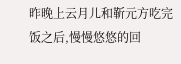昨晚上云月儿和靳元方吃完饭之后,慢慢悠悠的回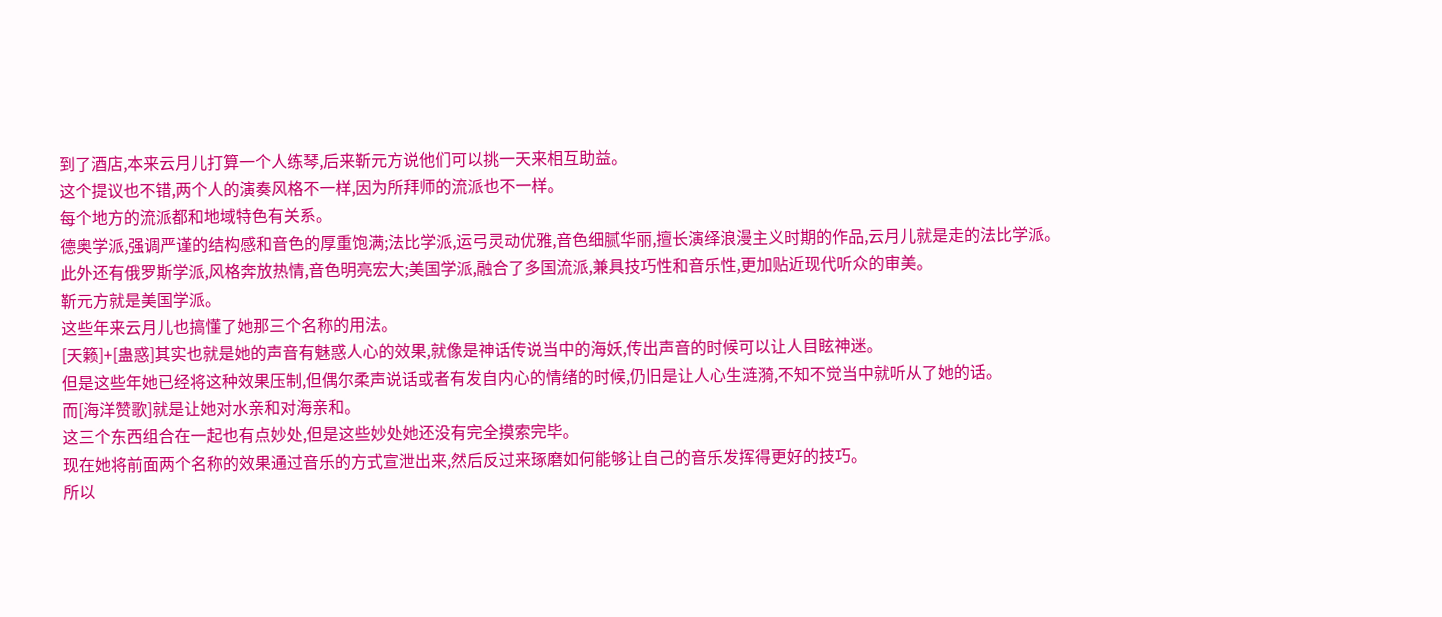到了酒店,本来云月儿打算一个人练琴,后来靳元方说他们可以挑一天来相互助益。
这个提议也不错,两个人的演奏风格不一样,因为所拜师的流派也不一样。
每个地方的流派都和地域特色有关系。
德奥学派,强调严谨的结构感和音色的厚重饱满;法比学派,运弓灵动优雅,音色细腻华丽,擅长演绎浪漫主义时期的作品,云月儿就是走的法比学派。
此外还有俄罗斯学派,风格奔放热情,音色明亮宏大;美国学派,融合了多国流派,兼具技巧性和音乐性,更加贴近现代听众的审美。
靳元方就是美国学派。
这些年来云月儿也搞懂了她那三个名称的用法。
[天籁]+[蛊惑]其实也就是她的声音有魅惑人心的效果,就像是神话传说当中的海妖,传出声音的时候可以让人目眩神迷。
但是这些年她已经将这种效果压制,但偶尔柔声说话或者有发自内心的情绪的时候,仍旧是让人心生涟漪,不知不觉当中就听从了她的话。
而[海洋赞歌]就是让她对水亲和对海亲和。
这三个东西组合在一起也有点妙处,但是这些妙处她还没有完全摸索完毕。
现在她将前面两个名称的效果通过音乐的方式宣泄出来,然后反过来琢磨如何能够让自己的音乐发挥得更好的技巧。
所以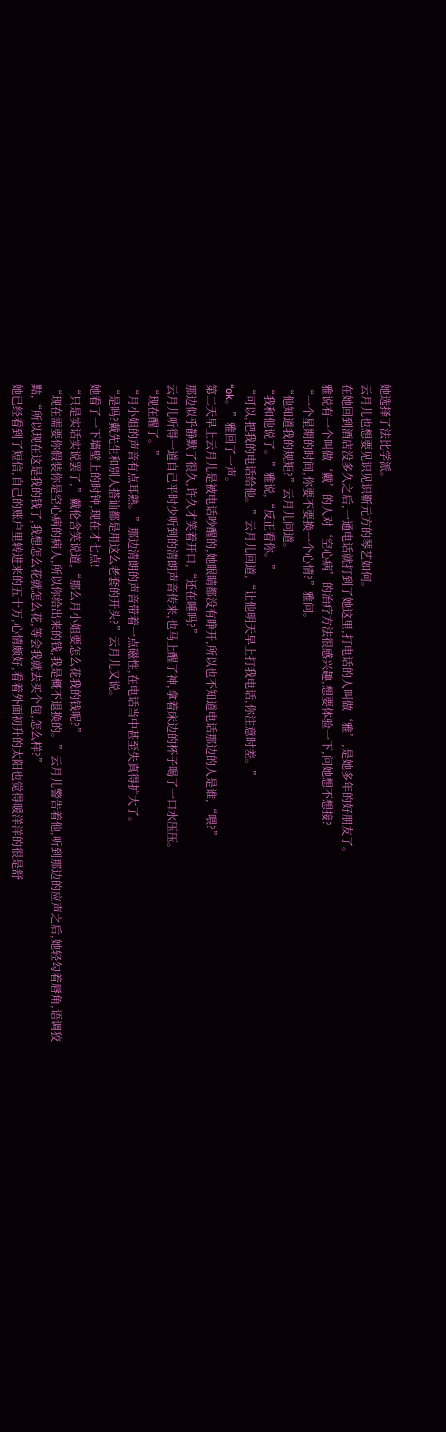她选择了法比学派。
云月儿也想要见识见识靳元方的琴艺如何。
在她回到酒店没多久之后,一通电话就打到了她这里,打电话的人叫做‘雅’,是她多年的好朋友了。
雅说有一个叫做‘戴’的人对‘空心病’的治疗方法很感兴趣,想要体验一下,问她想不想接?
“一个星期的时间,你要不要换一个心情?”雅问。
“他知道我的规矩?”云月儿问道。
“我和他说了。”雅说,“反正看你。”
“可以,把我的电话给他。”云月儿回道,“让他明天早上打我电话,你注意时差。”
“ok。”雅回了一声。
第二天早上云月儿是被电话吵醒的,她眼睛都没有睁开,所以也不知道电话那边的人是谁,“喂?”
那边似乎静默了很久,许久才笑着开口,“还在睡吗?”
云月儿听得一道自己平时少听到的清朗声音传来,也马上醒了神,拿着床边的杯子喝了一口水压压。
“现在醒了。”
“月小姐的声音有点耳熟。”那边清朗的声音带着一点磁性,在电话当中甚至失真得扩大了。
“是吗?戴先生和别人搭讪都是用这么老套的开头?”云月儿又说。
她看了一下墙壁上的时钟,现在才七点!
“只是实话实说罢了,”戴伦含笑说道,“那么月小姐要怎么花我的钱呢?”
“现在需要你假装你是空心病的病人,所以你给出来的钱,我是概不退换的。”云月儿警告着他,听到那边的应声之后,她轻勾着唇角,语调狡黠,“所以现在这是我的钱了,我想怎么花就怎么花,等会我就去买个包,怎么样?”
她已经看到了短信,自己的账户里转进来的五十万,心情颇好,看着外面初升的太阳也觉得暖洋洋的很是舒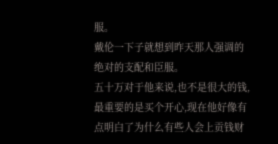服。
戴伦一下子就想到昨天那人强调的绝对的支配和臣服。
五十万对于他来说,也不是很大的钱,最重要的是买个开心,现在他好像有点明白了为什么有些人会上贡钱财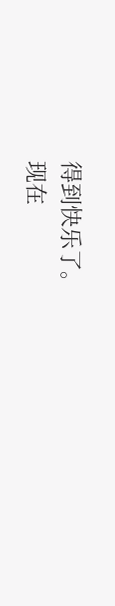得到快乐了。
现在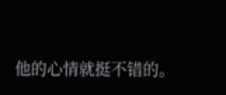他的心情就挺不错的。